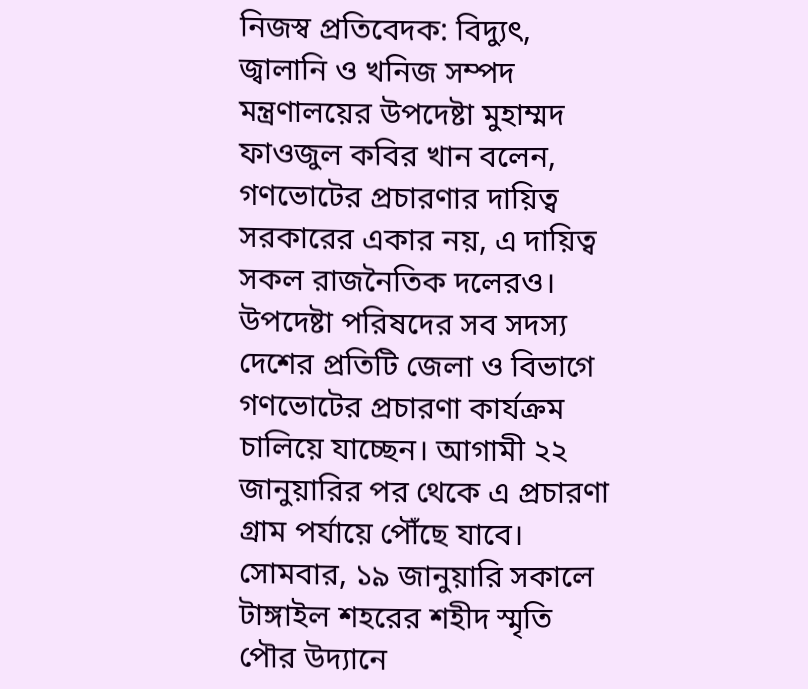নিজস্ব প্রতিবেদক: বিদ্যুৎ, জ্বালানি ও খনিজ সম্পদ মন্ত্রণালয়ের উপদেষ্টা মুহাম্মদ ফাওজুল কবির খান বলেন, গণভোটের প্রচারণার দায়িত্ব সরকারের একার নয়, এ দায়িত্ব সকল রাজনৈতিক দলেরও। উপদেষ্টা পরিষদের সব সদস্য দেশের প্রতিটি জেলা ও বিভাগে গণভোটের প্রচারণা কার্যক্রম চালিয়ে যাচ্ছেন। আগামী ২২ জানুয়ারির পর থেকে এ প্রচারণা গ্রাম পর্যায়ে পৌঁছে যাবে।
সোমবার, ১৯ জানুয়ারি সকালে টাঙ্গাইল শহরের শহীদ স্মৃতি পৌর উদ্যানে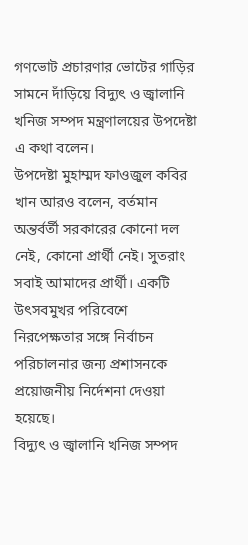গণভোট প্রচারণার ভোটের গাড়ির সামনে দাঁড়িয়ে বিদ্যুৎ ও জ্বালানি খনিজ সম্পদ মন্ত্রণালয়ের উপদেষ্টা এ কথা বলেন।
উপদেষ্টা মুহাম্মদ ফাওজুল কবির খান আরও বলেন, বর্তমান অন্তর্বর্তী সরকারের কোনো দল নেই, কোনো প্রার্থী নেই। সুতরাং সবাই আমাদের প্রার্থী। একটি উৎসবমুখর পরিবেশে নিরপেক্ষতার সঙ্গে নির্বাচন পরিচালনার জন্য প্রশাসনকে প্রয়োজনীয় নির্দেশনা দেওয়া হয়েছে।
বিদ্যুৎ ও জ্বালানি খনিজ সম্পদ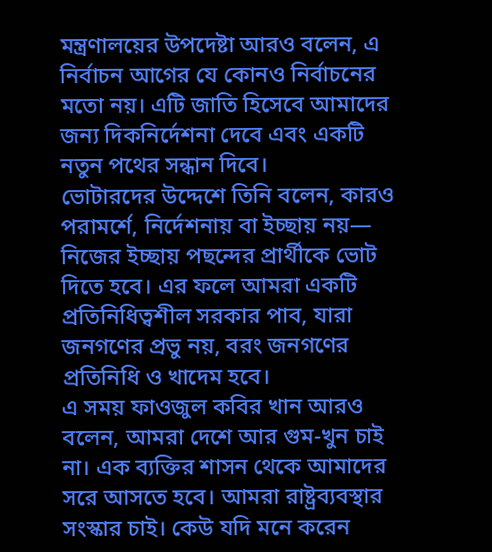মন্ত্রণালয়ের উপদেষ্টা আরও বলেন, এ নির্বাচন আগের যে কোনও নির্বাচনের মতো নয়। এটি জাতি হিসেবে আমাদের জন্য দিকনির্দেশনা দেবে এবং একটি নতুন পথের সন্ধান দিবে।
ভোটারদের উদ্দেশে তিনি বলেন, কারও পরামর্শে, নির্দেশনায় বা ইচ্ছায় নয়— নিজের ইচ্ছায় পছন্দের প্রার্থীকে ভোট দিতে হবে। এর ফলে আমরা একটি প্রতিনিধিত্বশীল সরকার পাব, যারা জনগণের প্রভু নয়, বরং জনগণের প্রতিনিধি ও খাদেম হবে।
এ সময় ফাওজুল কবির খান আরও বলেন, আমরা দেশে আর গুম-খুন চাই না। এক ব্যক্তির শাসন থেকে আমাদের সরে আসতে হবে। আমরা রাষ্ট্রব্যবস্থার সংস্কার চাই। কেউ যদি মনে করেন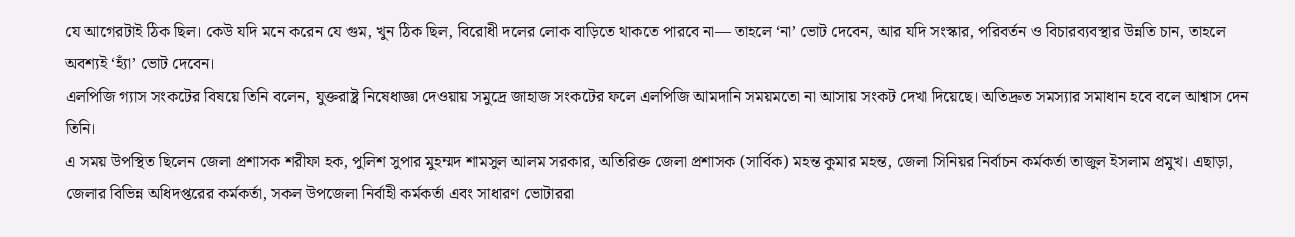যে আগেরটাই ঠিক ছিল। কেউ যদি মনে করেন যে গুম, খুন ঠিক ছিল, বিরোধী দলের লোক বাড়িতে থাকতে পারবে না— তাহলে ‘না’ ভোট দেবেন, আর যদি সংস্কার, পরিবর্তন ও বিচারব্যবস্থার উন্নতি চান, তাহলে অবশ্যই ‘হ্যাঁ’ ভোট দেবেন।
এলপিজি গ্যাস সংকটের বিষয়ে তিনি বলেন, যুক্তরাষ্ট্র নিষেধাজ্ঞা দেওয়ায় সমুদ্রে জাহাজ সংকটের ফলে এলপিজি আমদানি সময়মতো না আসায় সংকট দেখা দিয়েছে। অতিদ্রুত সমস্যার সমাধান হবে বলে আশ্বাস দেন তিনি।
এ সময় উপস্থিত ছিলেন জেলা প্রশাসক শরীফা হক, পুলিশ সুপার মুহম্মদ শামসুল আলম সরকার, অতিরিক্ত জেলা প্রশাসক (সার্বিক) মহন্ত কুমার মহন্ত, জেলা সিনিয়র নির্বাচন কর্মকর্তা তাজুল ইসলাম প্রমুখ। এছাড়া, জেলার বিভিন্ন অধিদপ্তরের কর্মকর্তা, সকল উপজেলা নির্বাহী কর্মকর্তা এবং সাধারণ ভোটাররা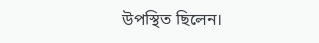উপস্থিত ছিলেন।